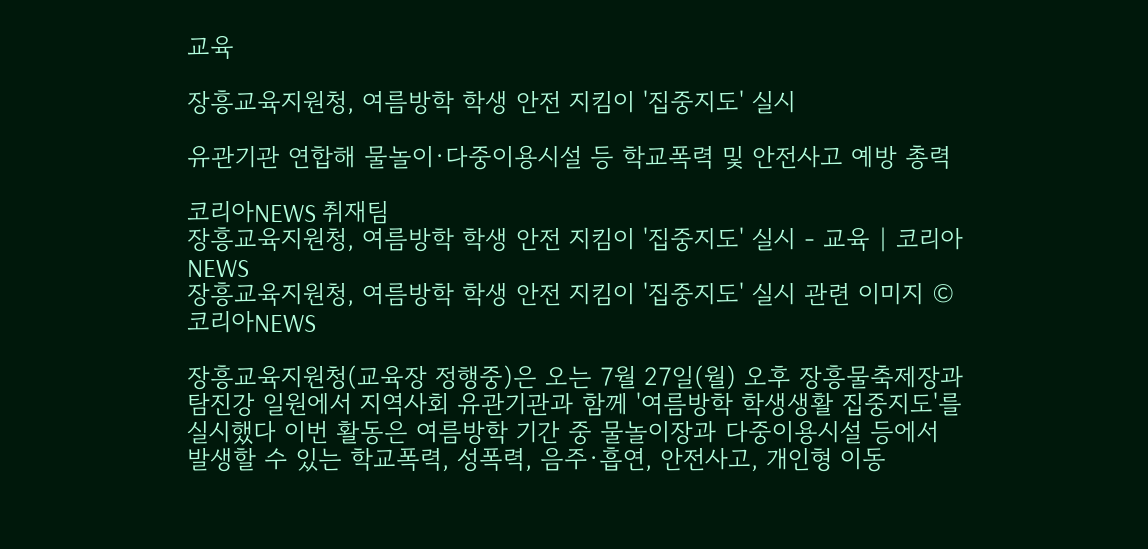교육

장흥교육지원청, 여름방학 학생 안전 지킴이 '집중지도' 실시

유관기관 연합해 물놀이·다중이용시설 등 학교폭력 및 안전사고 예방 총력

코리아NEWS 취재팀
장흥교육지원청, 여름방학 학생 안전 지킴이 '집중지도' 실시 - 교육 | 코리아NEWS
장흥교육지원청, 여름방학 학생 안전 지킴이 '집중지도' 실시 관련 이미지 © 코리아NEWS

장흥교육지원청(교육장 정행중)은 오는 7월 27일(월) 오후 장흥물축제장과 탐진강 일원에서 지역사회 유관기관과 함께 '여름방학 학생생활 집중지도'를 실시했다 이번 활동은 여름방학 기간 중 물놀이장과 다중이용시설 등에서 발생할 수 있는 학교폭력, 성폭력, 음주·흡연, 안전사고, 개인형 이동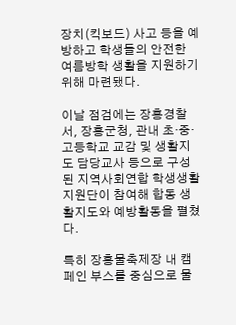장치(킥보드) 사고 등을 예방하고 학생들의 안전한 여름방학 생활을 지원하기 위해 마련됐다.

이날 점검에는 장흥경찰서, 장흥군청, 관내 초·중·고등학교 교감 및 생활지도 담당교사 등으로 구성된 지역사회연합 학생생활지원단이 참여해 합동 생활지도와 예방활동을 펼쳤다.

특히 장흥물축제장 내 캠페인 부스를 중심으로 물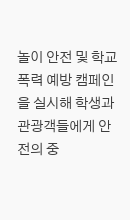놀이 안전 및 학교폭력 예방 캠페인을 실시해 학생과 관광객들에게 안전의 중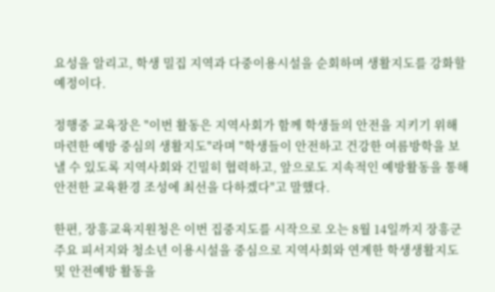요성을 알리고, 학생 밀집 지역과 다중이용시설을 순회하며 생활지도를 강화할 예정이다.

정행중 교육장은 "이번 활동은 지역사회가 함께 학생들의 안전을 지키기 위해 마련한 예방 중심의 생활지도"라며 "학생들이 안전하고 건강한 여름방학을 보낼 수 있도록 지역사회와 긴밀히 협력하고, 앞으로도 지속적인 예방활동을 통해 안전한 교육환경 조성에 최선을 다하겠다"고 말했다.

한편, 장흥교육지원청은 이번 집중지도를 시작으로 오는 8월 14일까지 장흥군 주요 피서지와 청소년 이용시설을 중심으로 지역사회와 연계한 학생생활지도 및 안전예방 활동을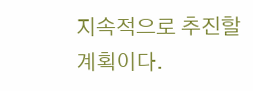지속적으로 추진할 계획이다.